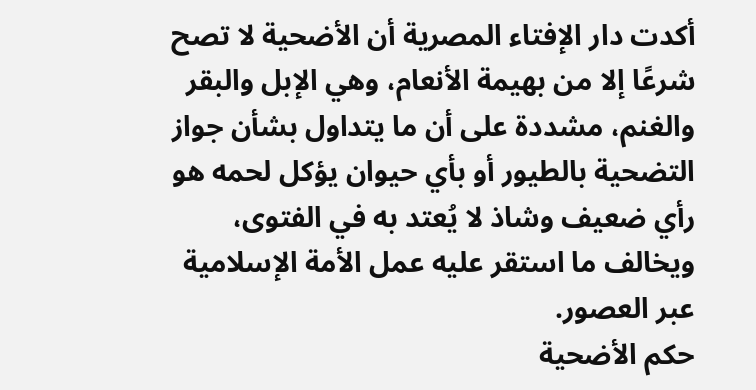أكدت دار الإفتاء المصرية أن الأضحية لا تصح شرعًا إلا من بهيمة الأنعام، وهي الإبل والبقر والغنم، مشددة على أن ما يتداول بشأن جواز التضحية بالطيور أو بأي حيوان يؤكل لحمه هو رأي ضعيف وشاذ لا يُعتد به في الفتوى، ويخالف ما استقر عليه عمل الأمة الإسلامية عبر العصور.
حكم الأضحية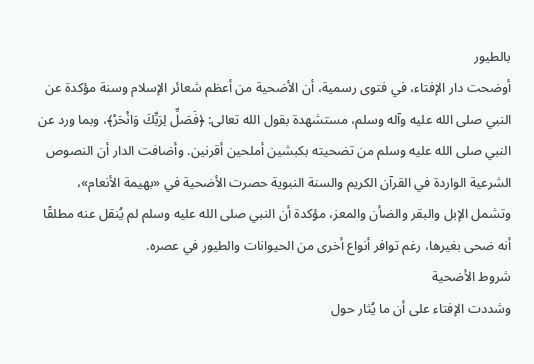بالطيور
أوضحت دار الإفتاء، في فتوى رسمية، أن الأضحية من أعظم شعائر الإسلام وسنة مؤكدة عن النبي صلى الله عليه وآله وسلم، مستشهدة بقول الله تعالى: ﴿فَصَلِّ لِرَبِّكَ وَانْحَرْ﴾، وبما ورد عن النبي صلى الله عليه وسلم من تضحيته بكبشين أملحين أقرنين. وأضافت الدار أن النصوص الشرعية الواردة في القرآن الكريم والسنة النبوية حصرت الأضحية في «بهيمة الأنعام»، وتشمل الإبل والبقر والضأن والمعز، مؤكدة أن النبي صلى الله عليه وسلم لم يُنقل عنه مطلقًا أنه ضحى بغيرها، رغم توافر أنواع أخرى من الحيوانات والطيور في عصره.
شروط الأضحية
وشددت الإفتاء على أن ما يُثار حول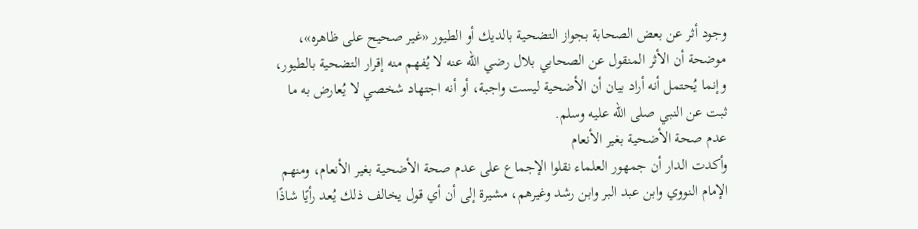وجود أثر عن بعض الصحابة بجواز التضحية بالديك أو الطيور «غير صحيح على ظاهره»، موضحة أن الأثر المنقول عن الصحابي بلال رضي الله عنه لا يُفهم منه إقرار التضحية بالطيور، وإنما يُحتمل أنه أراد بيان أن الأضحية ليست واجبة، أو أنه اجتهاد شخصي لا يُعارض به ما ثبت عن النبي صلى الله عليه وسلم.
عدم صحة الأضحية بغير الأنعام
وأكدت الدار أن جمهور العلماء نقلوا الإجماع على عدم صحة الأضحية بغير الأنعام، ومنهم الإمام النووي وابن عبد البر وابن رشد وغيرهم، مشيرة إلى أن أي قول يخالف ذلك يُعد رأيًا شاذًا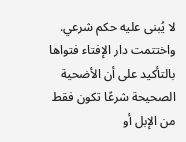لا يُبنى عليه حكم شرعي. واختتمت دار الإفتاء فتواها بالتأكيد على أن الأضحية الصحيحة شرعًا تكون فقط من الإبل أو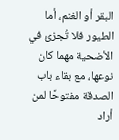البقر أو الغنم، أما الطيور فلا تُجزئ في الأضحية مهما كان نوعها، مع بقاء باب الصدقة مفتوحًا لمن أراد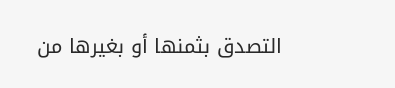التصدق بثمنها أو بغيرها من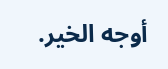أوجه الخير.